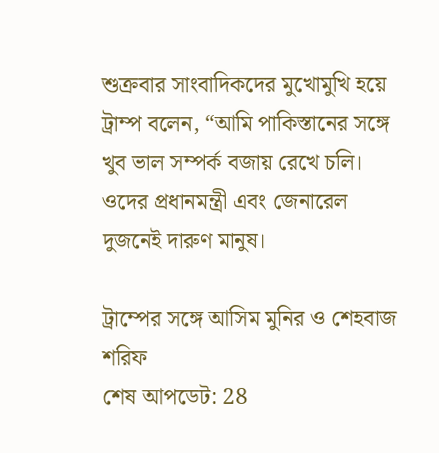শুক্রবার সাংবাদিকদের মুখোমুখি হয়ে ট্রাম্প বলেন, “আমি পাকিস্তানের সঙ্গে খুব ভাল সম্পর্ক বজায় রেখে চলি। ওদের প্রধানমন্ত্রী এবং জেনারেল দুজনেই দারুণ মানুষ।

ট্রাম্পের সঙ্গে আসিম মুনির ও শেহবাজ শরিফ
শেষ আপডেট: 28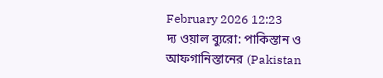February 2026 12:23
দ্য ওয়াল ব্যুরো: পাকিস্তান ও আফগানিস্তানের (Pakistan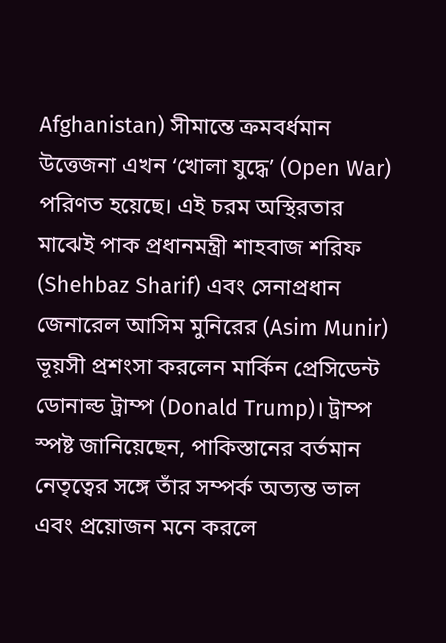Afghanistan) সীমান্তে ক্রমবর্ধমান উত্তেজনা এখন ‘খোলা যুদ্ধে’ (Open War) পরিণত হয়েছে। এই চরম অস্থিরতার মাঝেই পাক প্রধানমন্ত্রী শাহবাজ শরিফ (Shehbaz Sharif) এবং সেনাপ্রধান জেনারেল আসিম মুনিরের (Asim Munir) ভূয়সী প্রশংসা করলেন মার্কিন প্রেসিডেন্ট ডোনাল্ড ট্রাম্প (Donald Trump)। ট্রাম্প স্পষ্ট জানিয়েছেন, পাকিস্তানের বর্তমান নেতৃত্বের সঙ্গে তাঁর সম্পর্ক অত্যন্ত ভাল এবং প্রয়োজন মনে করলে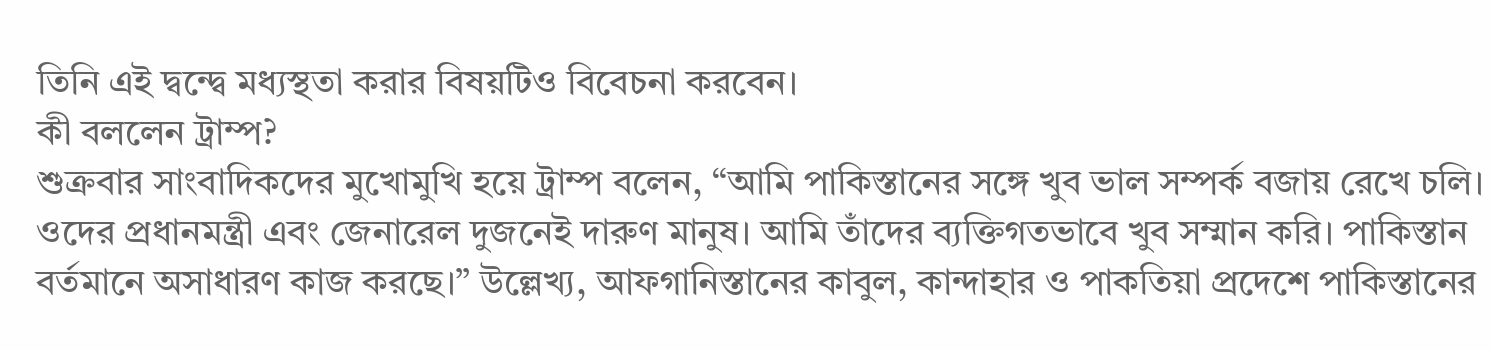তিনি এই দ্বন্দ্বে মধ্যস্থতা করার বিষয়টিও বিবেচনা করবেন।
কী বললেন ট্রাম্প?
শুক্রবার সাংবাদিকদের মুখোমুখি হয়ে ট্রাম্প বলেন, “আমি পাকিস্তানের সঙ্গে খুব ভাল সম্পর্ক বজায় রেখে চলি। ওদের প্রধানমন্ত্রী এবং জেনারেল দুজনেই দারুণ মানুষ। আমি তাঁদের ব্যক্তিগতভাবে খুব সম্মান করি। পাকিস্তান বর্তমানে অসাধারণ কাজ করছে।” উল্লেখ্য, আফগানিস্তানের কাবুল, কান্দাহার ও পাকতিয়া প্রদেশে পাকিস্তানের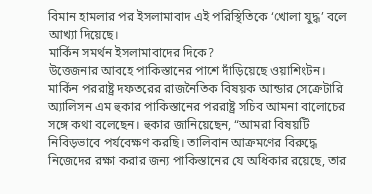বিমান হামলার পর ইসলামাবাদ এই পরিস্থিতিকে ‘খোলা যুদ্ধ’ বলে আখ্যা দিয়েছে।
মার্কিন সমর্থন ইসলামাবাদের দিকে?
উত্তেজনার আবহে পাকিস্তানের পাশে দাঁড়িয়েছে ওয়াশিংটন। মার্কিন পররাষ্ট্র দফতরের রাজনৈতিক বিষয়ক আন্ডার সেক্রেটারি অ্যালিসন এম হুকার পাকিস্তানের পররাষ্ট্র সচিব আমনা বালোচের সঙ্গে কথা বলেছেন। হুকার জানিয়েছেন, “আমরা বিষয়টি নিবিড়ভাবে পর্যবেক্ষণ করছি। তালিবান আক্রমণের বিরুদ্ধে নিজেদের রক্ষা করার জন্য পাকিস্তানের যে অধিকার রয়েছে, তার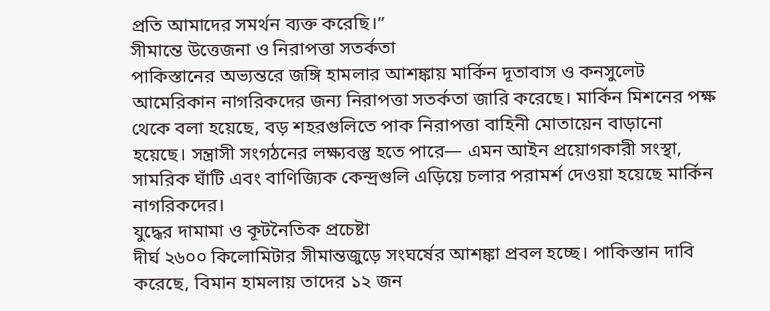প্রতি আমাদের সমর্থন ব্যক্ত করেছি।”
সীমান্তে উত্তেজনা ও নিরাপত্তা সতর্কতা
পাকিস্তানের অভ্যন্তরে জঙ্গি হামলার আশঙ্কায় মার্কিন দূতাবাস ও কনসুলেট আমেরিকান নাগরিকদের জন্য নিরাপত্তা সতর্কতা জারি করেছে। মার্কিন মিশনের পক্ষ থেকে বলা হয়েছে, বড় শহরগুলিতে পাক নিরাপত্তা বাহিনী মোতায়েন বাড়ানো হয়েছে। সন্ত্রাসী সংগঠনের লক্ষ্যবস্তু হতে পারে— এমন আইন প্রয়োগকারী সংস্থা, সামরিক ঘাঁটি এবং বাণিজ্যিক কেন্দ্রগুলি এড়িয়ে চলার পরামর্শ দেওয়া হয়েছে মার্কিন নাগরিকদের।
যুদ্ধের দামামা ও কূটনৈতিক প্রচেষ্টা
দীর্ঘ ২৬০০ কিলোমিটার সীমান্তজুড়ে সংঘর্ষের আশঙ্কা প্রবল হচ্ছে। পাকিস্তান দাবি করেছে, বিমান হামলায় তাদের ১২ জন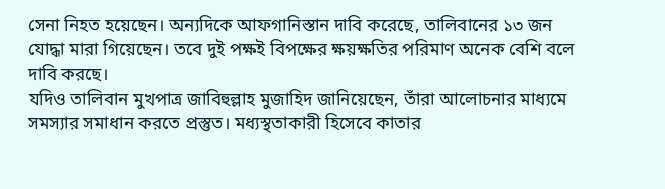সেনা নিহত হয়েছেন। অন্যদিকে আফগানিস্তান দাবি করেছে, তালিবানের ১৩ জন যোদ্ধা মারা গিয়েছেন। তবে দুই পক্ষই বিপক্ষের ক্ষয়ক্ষতির পরিমাণ অনেক বেশি বলে দাবি করছে।
যদিও তালিবান মুখপাত্র জাবিহুল্লাহ মুজাহিদ জানিয়েছেন, তাঁরা আলোচনার মাধ্যমে সমস্যার সমাধান করতে প্রস্তুত। মধ্যস্থতাকারী হিসেবে কাতার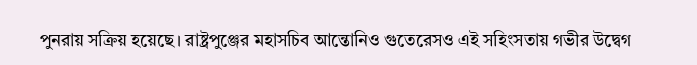পুনরায় সক্রিয় হয়েছে। রাষ্ট্রপুঞ্জের মহাসচিব আন্তোনিও গুতেরেসও এই সহিংসতায় গভীর উদ্বেগ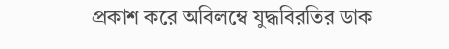প্রকাশ করে অবিলম্বে যুদ্ধবিরতির ডাক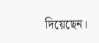দিয়েছেন।